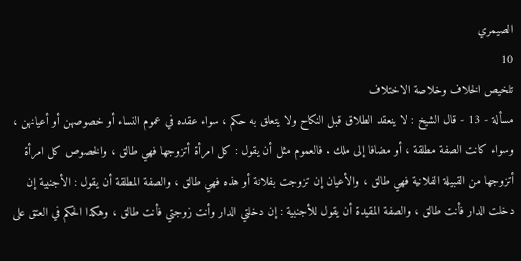الصيمري
10
تلخيص الخلاف وخلاصة الاختلاف
مسألة - 13 - قال الشيخ : لا ينعقد الطلاق قبل النكاح ولا يتعلق به حكم ، سواء عقده في عموم النساء أو خصوصهن أو أعيانهن ، وسواء كانت الصفة مطلقة ، أو مضافا إلى ملك . فالعموم مثل أن يقول : كل امرأة أتزوجها فهي طالق ، والخصوص كل امرأة أتزوجها من القبيلة الفلانية فهي طالق ، والأعيان إن تزوجت بفلانة أو هذه فهي طالق ، والصفة المطلقة أن يقول : الأجنبية إن دخلت الدار فأنت طالق ، والصفة المقيدة أن يقول للأجنبية : إن دخلتي الدار وأنت زوجتي فأنت طالق ، وهكذا الحكم في العتق على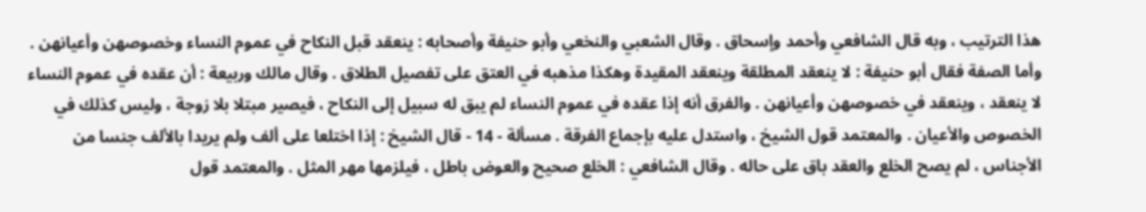هذا الترتيب ، وبه قال الشافعي وأحمد وإسحاق . وقال الشعبي والنخعي وأبو حنيفة وأصحابه : ينعقد قبل النكاح في عموم النساء وخصوصهن وأعيانهن . وأما الصفة فقال أبو حنيفة : لا ينعقد المطلقة وينعقد المقيدة وهكذا مذهبه في العتق على تفصيل الطلاق . وقال مالك وربيعة : أن عقده في عموم النساء لا ينعقد ، وينعقد في خصوصهن وأعيانهن . والفرق أنه إذا عقده في عموم النساء لم يبق له سبيل إلى النكاح ، فيصير مبتلا بلا زوجة ، وليس كذلك في الخصوص والأعيان . والمعتمد قول الشيخ ، واستدل عليه بإجماع الفرقة . مسألة - 14 - قال الشيخ : إذا اختلعا على ألف ولم يريدا بالألف جنسا من الأجناس ، لم يصح الخلع والعقد باق على حاله . وقال الشافعي : الخلع صحيح والعوض باطل ، فيلزمها مهر المثل . والمعتمد قول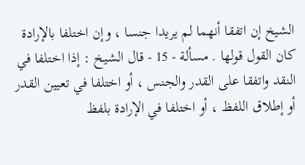الشيخ إن اتفقا أنهما لم يريدا جنسا ، وإن اختلفا بالإرادة كان القول قولها . مسألة - 15 - قال الشيخ : إذا اختلفا في النقد واتفقا على القدر والجنس ، أو اختلفا في تعيين القدر أو إطلاق اللفظ ، أو اختلفا في الإرادة بلفظ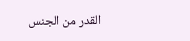القدر من الجنس